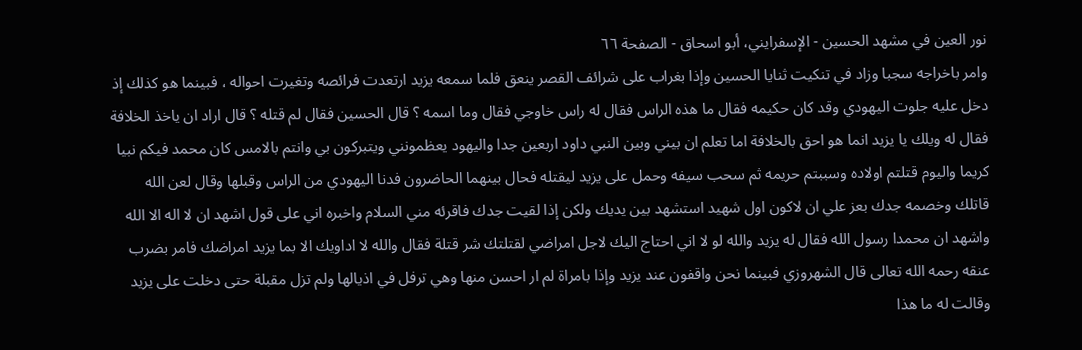نور العين في مشهد الحسين - الإسفرايني، أبو اسحاق - الصفحة ٦٦
وامر باخراجه سجبا وزاد في تنكيت ثنايا الحسين وإذا بغراب على شرائف القصر ينعق فلما سمعه يزيد ارتعدت فرائصه وتغيرت احواله ، فبينما هو كذلك إذ دخل عليه جلوت اليهودي وقد كان حكيمه فقال ما هذه الراس فقال له راس خاوجي فقال وما اسمه ؟ قال الحسين فقال لم قتله ؟ قال اراد ان ياخذ الخلافة فقال له ويلك يا يزيد انما هو احق بالخلافة اما تعلم ان بيني وبين النبي داود اربعين جدا واليهود يعظمونني ويتبركون بي وانتم بالامس كان محمد فيكم نبيا كريما واليوم قتلتم اولاده وسببتم حريمه ثم سحب سيفه وحمل على يزيد ليقتله فحال بينهما الحاضرون فدنا اليهودي من الراس وقبلها وقال لعن الله قاتلك وخصمه جدك بعز علي ان لاكون اول شهيد استشهد بين يديك ولكن إذا لقيت جدك فاقرئه مني السلام واخبره اني على قول اشهد ان لا اله الا الله واشهد ان محمدا رسول الله فقال له يزيد والله لو لا اني احتاج اليك لاجل امراضي لقتلتك شر قتلة فقال والله لا اداويك الا بما يزيد امراضك فامر بضرب عنقه رحمه الله تعالى قال الشهروزي فبينما نحن واقفون عند يزيد وإذا بامراة لم ار احسن منها وهي ترفل في اذيالها ولم تزل مقبلة حتى دخلت على يزيد وقالت له ما هذا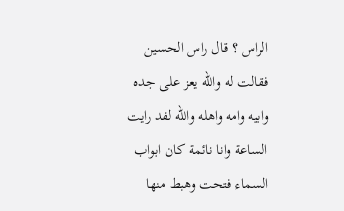الراس ؟ قال راس الحسين فقالت له والله يعز على جده وابيه وامه واهله والله لفد رايت الساعة وانا نائمة كان ابواب السماء فتحت وهبط منها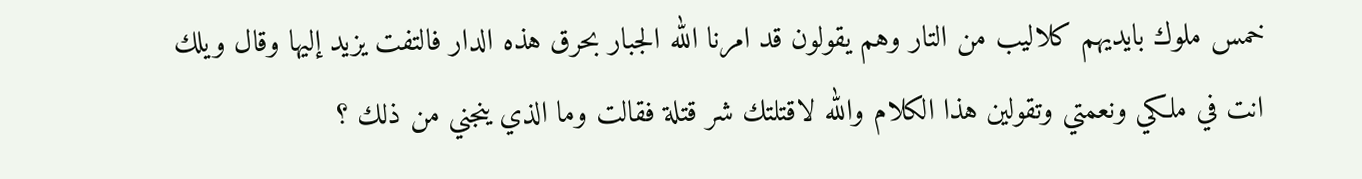خمس ملوك بايديهم كلاليب من التار وهم يقولون قد امرنا الله الجبار بحرق هذه الدار فالتفت يزيد إليها وقال ويلك انت في ملكي ونعمتي وتقولين هذا الكلام والله لاقتلتك شر قتلة فقالت وما الذي ينجني من ذلك ؟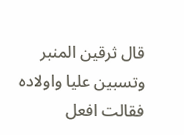قال ثرقين المنبر وتسبين عليا واولاده فقالت افعل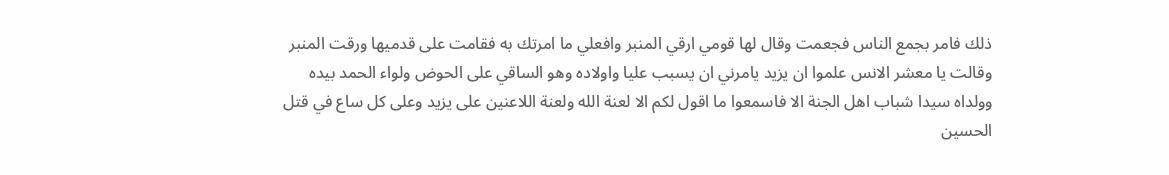ذلك فامر بجمع الناس فجعمت وقال لها قومي ارقي المنبر وافعلي ما امرتك به فقامت على قدميها ورقت المنبر وقالت يا معشر الانس علموا ان يزيد يامرني ان يسبب عليا واولاده وهو الساقي على الحوض ولواء الحمد بيده وولداه سيدا شباب اهل الجنة الا فاسمعوا ما اقول لكم الا لعنة الله ولعنة اللاعنين على يزيد وعلى كل ساع في قتل الحسين